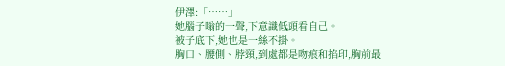伊澤:「……」
她腦子嗡的一聲,下意識低頭看自己。
被子底下,她也是一絲不掛。
胸口、腰側、脖頸,到處都是吻痕和掐印,胸前最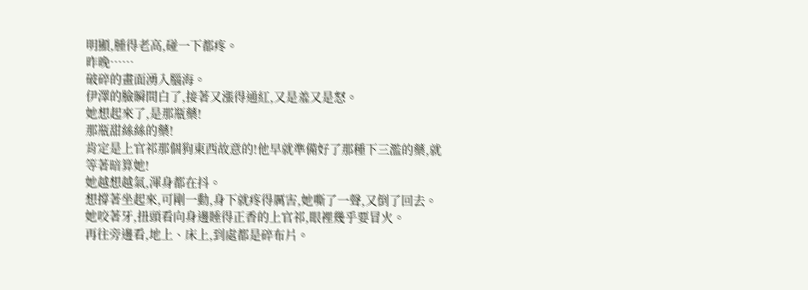明顯,腫得老高,碰一下都疼。
昨晚……
破碎的畫面湧入腦海。
伊澤的臉瞬間白了,接著又漲得通紅,又是羞又是怒。
她想起來了,是那瓶藥!
那瓶甜絲絲的藥!
肯定是上官祁那個狗東西故意的!他早就準備好了那種下三濫的藥,就等著暗算她!
她越想越氣,渾身都在抖。
想撐著坐起來,可剛一動,身下就疼得厲害,她嘶了一聲,又倒了回去。
她咬著牙,扭頭看向身邊睡得正香的上官祁,眼裡幾乎要冒火。
再往旁邊看,地上、床上,到處都是碎布片。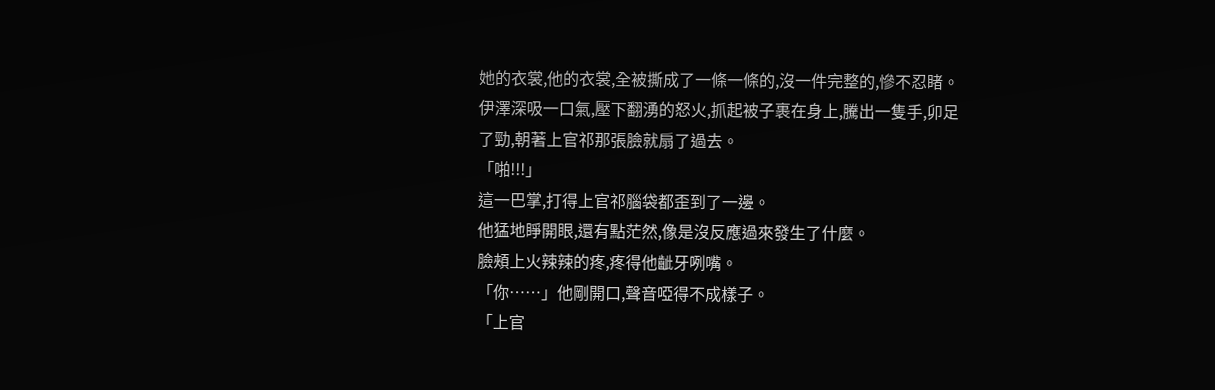她的衣裳,他的衣裳,全被撕成了一條一條的,沒一件完整的,慘不忍睹。
伊澤深吸一口氣,壓下翻湧的怒火,抓起被子裹在身上,騰出一隻手,卯足了勁,朝著上官祁那張臉就扇了過去。
「啪!!!」
這一巴掌,打得上官祁腦袋都歪到了一邊。
他猛地睜開眼,還有點茫然,像是沒反應過來發生了什麼。
臉頰上火辣辣的疼,疼得他齜牙咧嘴。
「你……」他剛開口,聲音啞得不成樣子。
「上官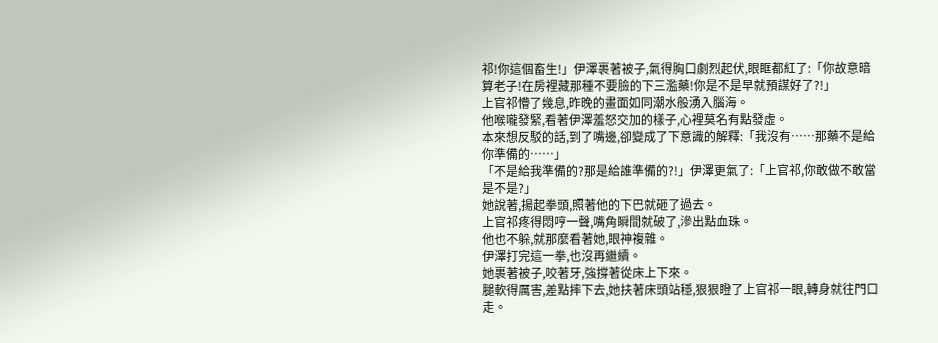祁!你這個畜生!」伊澤裹著被子,氣得胸口劇烈起伏,眼眶都紅了:「你故意暗算老子!在房裡藏那種不要臉的下三濫藥!你是不是早就預謀好了?!」
上官祁懵了幾息,昨晚的畫面如同潮水般湧入腦海。
他喉嚨發緊,看著伊澤羞怒交加的樣子,心裡莫名有點發虛。
本來想反駁的話,到了嘴邊,卻變成了下意識的解釋:「我沒有……那藥不是給你準備的……」
「不是給我準備的?那是給誰準備的?!」伊澤更氣了:「上官祁,你敢做不敢當是不是?」
她說著,揚起拳頭,照著他的下巴就砸了過去。
上官祁疼得悶哼一聲,嘴角瞬間就破了,滲出點血珠。
他也不躲,就那麼看著她,眼神複雜。
伊澤打完這一拳,也沒再繼續。
她裹著被子,咬著牙,強撐著從床上下來。
腿軟得厲害,差點摔下去,她扶著床頭站穩,狠狠瞪了上官祁一眼,轉身就往門口走。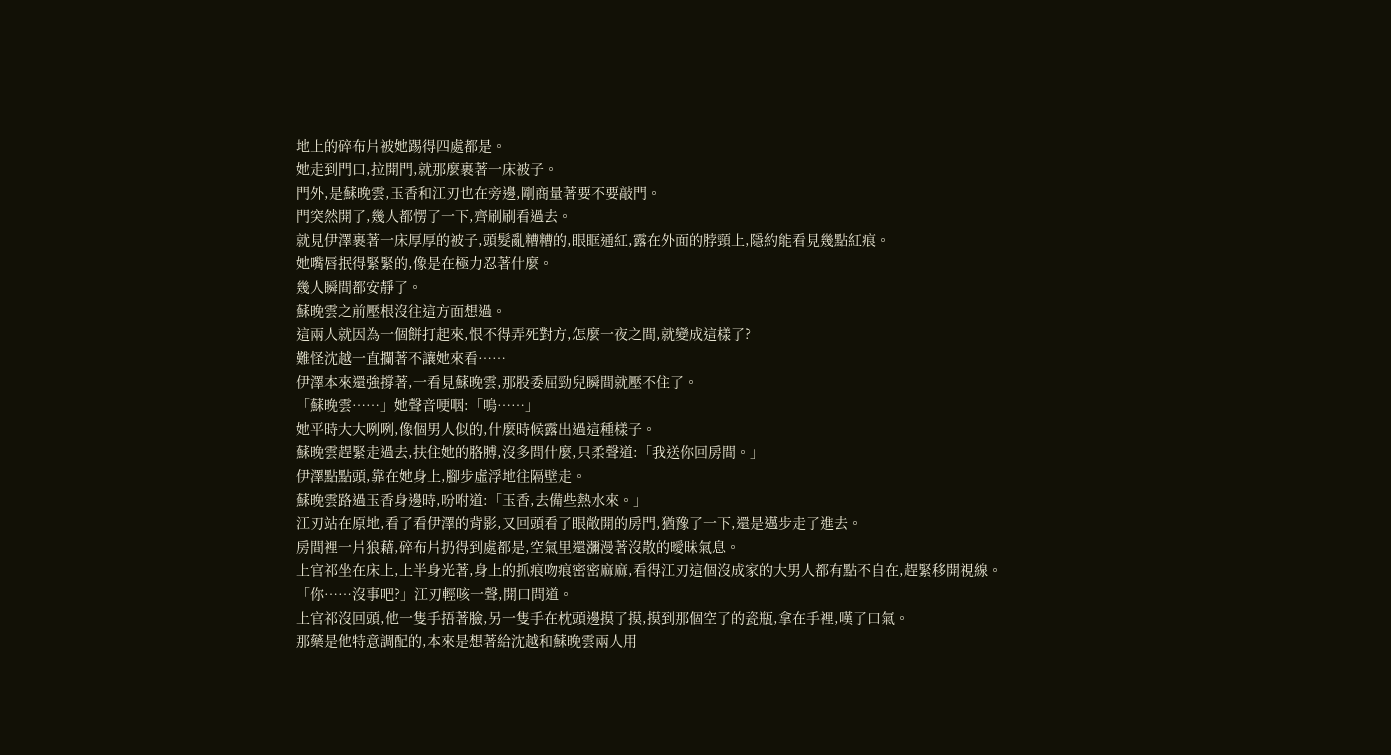地上的碎布片被她踢得四處都是。
她走到門口,拉開門,就那麼裹著一床被子。
門外,是蘇晚雲,玉香和江刃也在旁邊,剛商量著要不要敲門。
門突然開了,幾人都愣了一下,齊刷刷看過去。
就見伊澤裹著一床厚厚的被子,頭髮亂糟糟的,眼眶通紅,露在外面的脖頸上,隱約能看見幾點紅痕。
她嘴唇抿得緊緊的,像是在極力忍著什麼。
幾人瞬間都安靜了。
蘇晚雲之前壓根沒往這方面想過。
這兩人就因為一個餅打起來,恨不得弄死對方,怎麼一夜之間,就變成這樣了?
難怪沈越一直攔著不讓她來看……
伊澤本來還強撐著,一看見蘇晚雲,那股委屈勁兒瞬間就壓不住了。
「蘇晚雲……」她聲音哽咽:「嗚……」
她平時大大咧咧,像個男人似的,什麼時候露出過這種樣子。
蘇晚雲趕緊走過去,扶住她的胳膊,沒多問什麼,只柔聲道:「我送你回房間。」
伊澤點點頭,靠在她身上,腳步虛浮地往隔壁走。
蘇晚雲路過玉香身邊時,吩咐道:「玉香,去備些熱水來。」
江刃站在原地,看了看伊澤的背影,又回頭看了眼敞開的房門,猶豫了一下,還是邁步走了進去。
房間裡一片狼藉,碎布片扔得到處都是,空氣里還瀰漫著沒散的曖昧氣息。
上官祁坐在床上,上半身光著,身上的抓痕吻痕密密麻麻,看得江刃這個沒成家的大男人都有點不自在,趕緊移開視線。
「你……沒事吧?」江刃輕咳一聲,開口問道。
上官祁沒回頭,他一隻手捂著臉,另一隻手在枕頭邊摸了摸,摸到那個空了的瓷瓶,拿在手裡,嘆了口氣。
那藥是他特意調配的,本來是想著給沈越和蘇晚雲兩人用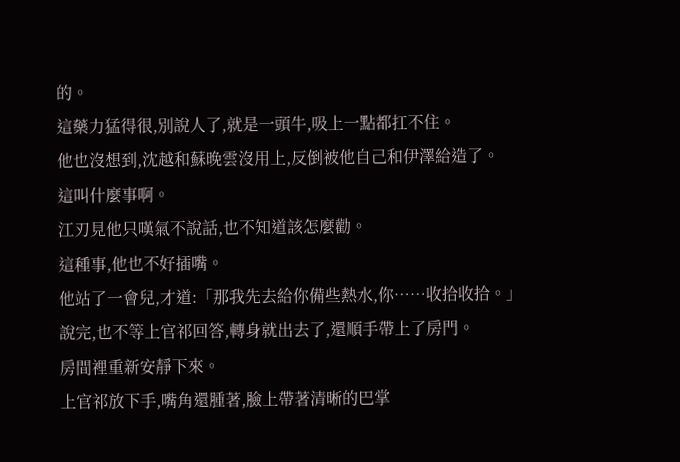的。
這藥力猛得很,別說人了,就是一頭牛,吸上一點都扛不住。
他也沒想到,沈越和蘇晚雲沒用上,反倒被他自己和伊澤給造了。
這叫什麼事啊。
江刃見他只嘆氣不說話,也不知道該怎麼勸。
這種事,他也不好插嘴。
他站了一會兒,才道:「那我先去給你備些熱水,你……收拾收拾。」
說完,也不等上官祁回答,轉身就出去了,還順手帶上了房門。
房間裡重新安靜下來。
上官祁放下手,嘴角還腫著,臉上帶著清晰的巴掌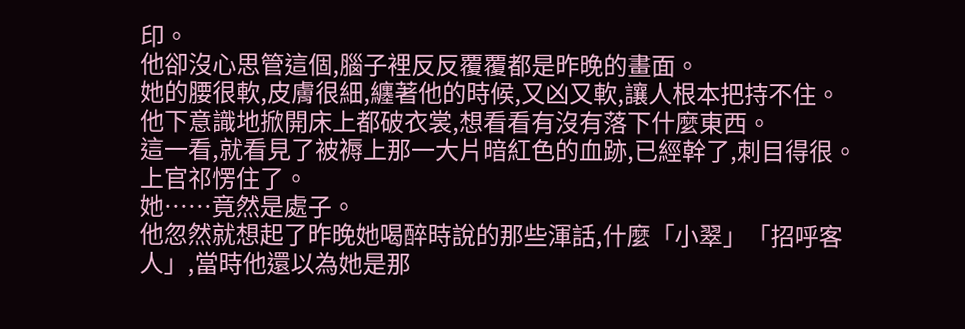印。
他卻沒心思管這個,腦子裡反反覆覆都是昨晚的畫面。
她的腰很軟,皮膚很細,纏著他的時候,又凶又軟,讓人根本把持不住。
他下意識地掀開床上都破衣裳,想看看有沒有落下什麼東西。
這一看,就看見了被褥上那一大片暗紅色的血跡,已經幹了,刺目得很。
上官祁愣住了。
她……竟然是處子。
他忽然就想起了昨晚她喝醉時說的那些渾話,什麼「小翠」「招呼客人」,當時他還以為她是那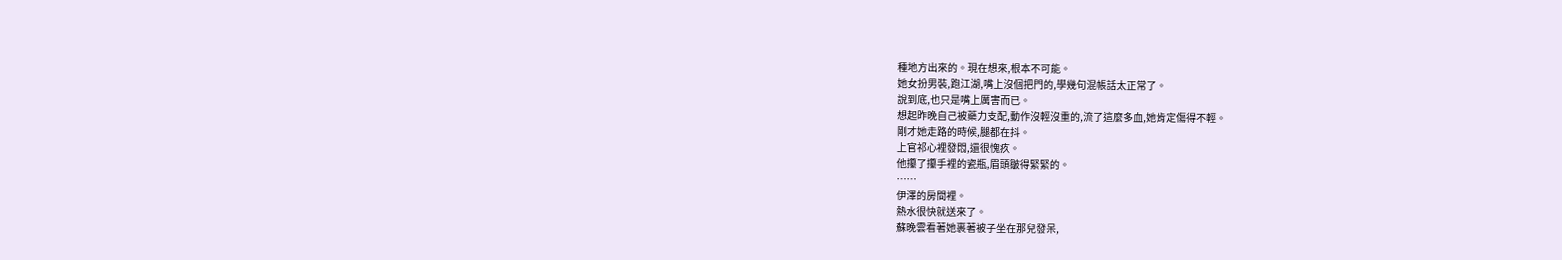種地方出來的。現在想來,根本不可能。
她女扮男裝,跑江湖,嘴上沒個把門的,學幾句混帳話太正常了。
說到底,也只是嘴上厲害而已。
想起昨晚自己被藥力支配,動作沒輕沒重的,流了這麼多血,她肯定傷得不輕。
剛才她走路的時候,腿都在抖。
上官祁心裡發悶,還很愧疚。
他攥了攥手裡的瓷瓶,眉頭皺得緊緊的。
……
伊澤的房間裡。
熱水很快就送來了。
蘇晚雲看著她裹著被子坐在那兒發呆,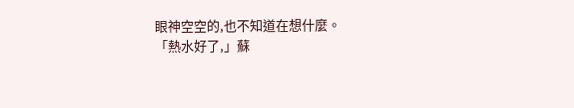眼神空空的,也不知道在想什麼。
「熱水好了,」蘇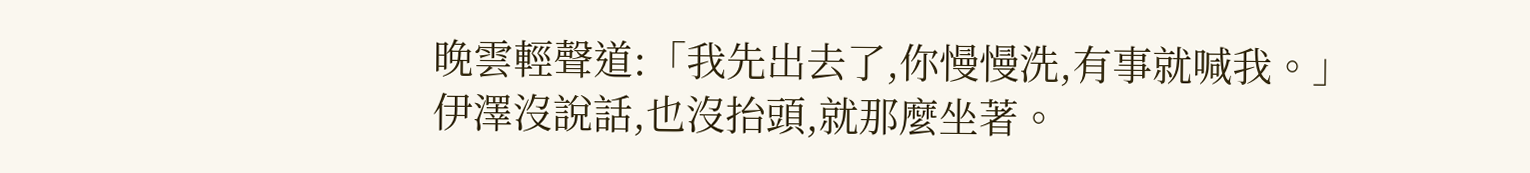晚雲輕聲道:「我先出去了,你慢慢洗,有事就喊我。」
伊澤沒說話,也沒抬頭,就那麼坐著。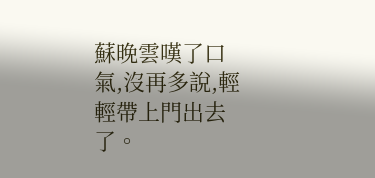蘇晚雲嘆了口氣,沒再多說,輕輕帶上門出去了。